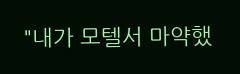"내가 모텔서 마약했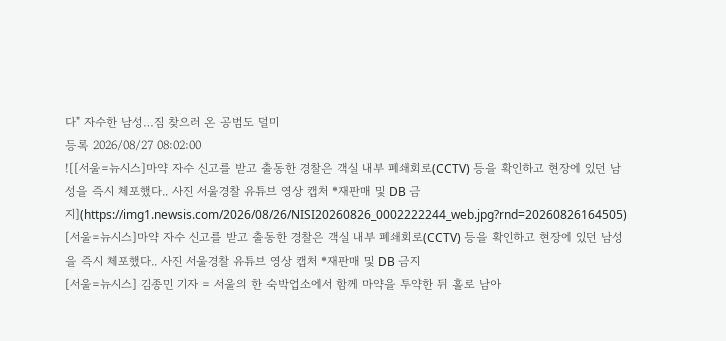다" 자수한 남성…짐 찾으러 온 공범도 덜미
등록 2026/08/27 08:02:00
![[서울=뉴시스]마약 자수 신고를 받고 출동한 경찰은 객실 내부 폐쇄회로(CCTV) 등을 확인하고 현장에 있던 남성을 즉시 체포했다.. 사진 서울경찰 유튜브 영상 캡처 *재판매 및 DB 금지](https://img1.newsis.com/2026/08/26/NISI20260826_0002222244_web.jpg?rnd=20260826164505)
[서울=뉴시스]마약 자수 신고를 받고 출동한 경찰은 객실 내부 폐쇄회로(CCTV) 등을 확인하고 현장에 있던 남성을 즉시 체포했다.. 사진 서울경찰 유튜브 영상 캡처 *재판매 및 DB 금지
[서울=뉴시스] 김종민 기자 = 서울의 한 숙박업소에서 함께 마약을 투약한 뒤 홀로 남아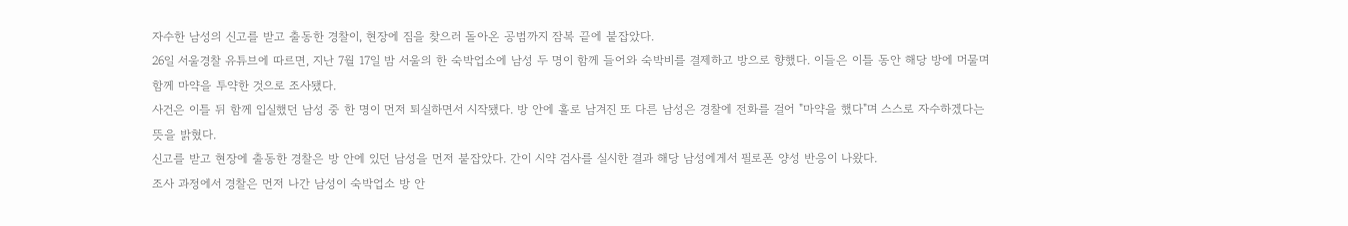자수한 남성의 신고를 받고 출동한 경찰이, 현장에 짐을 찾으러 돌아온 공범까지 잠복 끝에 붙잡았다.
26일 서울경찰 유튜브에 따르면, 지난 7월 17일 밤 서울의 한 숙박업소에 남성 두 명이 함께 들어와 숙박비를 결제하고 방으로 향했다. 이들은 이틀 동안 해당 방에 머물며 함께 마약을 투약한 것으로 조사됐다.
사건은 이틀 뒤 함께 입실했던 남성 중 한 명이 먼저 퇴실하면서 시작됐다. 방 안에 홀로 남겨진 또 다른 남성은 경찰에 전화를 걸어 "마약을 했다"며 스스로 자수하겠다는 뜻을 밝혔다.
신고를 받고 현장에 출동한 경찰은 방 안에 있던 남성을 먼저 붙잡았다. 간이 시약 검사를 실시한 결과 해당 남성에게서 필로폰 양성 반응이 나왔다.
조사 과정에서 경찰은 먼저 나간 남성이 숙박업소 방 안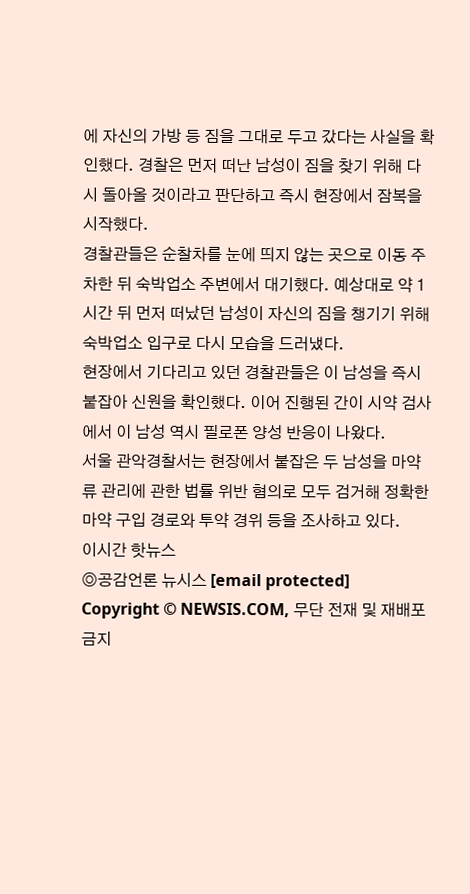에 자신의 가방 등 짐을 그대로 두고 갔다는 사실을 확인했다. 경찰은 먼저 떠난 남성이 짐을 찾기 위해 다시 돌아올 것이라고 판단하고 즉시 현장에서 잠복을 시작했다.
경찰관들은 순찰차를 눈에 띄지 않는 곳으로 이동 주차한 뒤 숙박업소 주변에서 대기했다. 예상대로 약 1시간 뒤 먼저 떠났던 남성이 자신의 짐을 챙기기 위해 숙박업소 입구로 다시 모습을 드러냈다.
현장에서 기다리고 있던 경찰관들은 이 남성을 즉시 붙잡아 신원을 확인했다. 이어 진행된 간이 시약 검사에서 이 남성 역시 필로폰 양성 반응이 나왔다.
서울 관악경찰서는 현장에서 붙잡은 두 남성을 마약류 관리에 관한 법률 위반 혐의로 모두 검거해 정확한 마약 구입 경로와 투약 경위 등을 조사하고 있다.
이시간 핫뉴스
◎공감언론 뉴시스 [email protected]
Copyright © NEWSIS.COM, 무단 전재 및 재배포 금지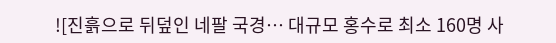![진흙으로 뒤덮인 네팔 국경… 대규모 홍수로 최소 160명 사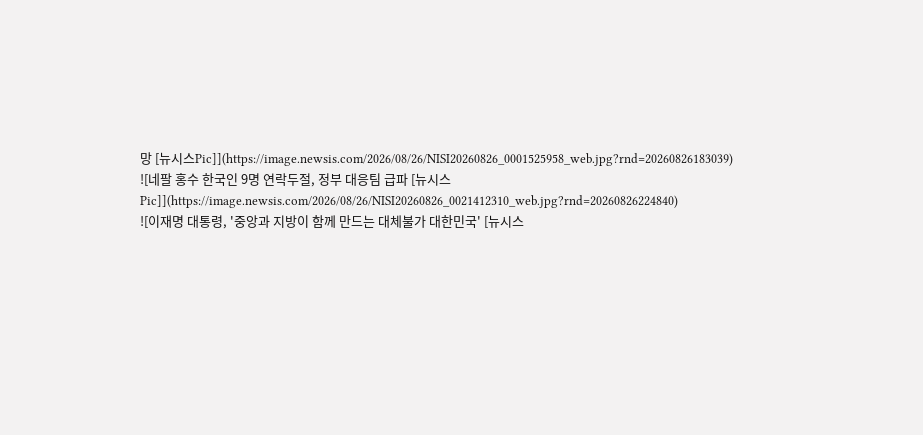망 [뉴시스Pic]](https://image.newsis.com/2026/08/26/NISI20260826_0001525958_web.jpg?rnd=20260826183039)
![네팔 홍수 한국인 9명 연락두절, 정부 대응팀 급파 [뉴시스Pic]](https://image.newsis.com/2026/08/26/NISI20260826_0021412310_web.jpg?rnd=20260826224840)
![이재명 대통령, '중앙과 지방이 함께 만드는 대체불가 대한민국' [뉴시스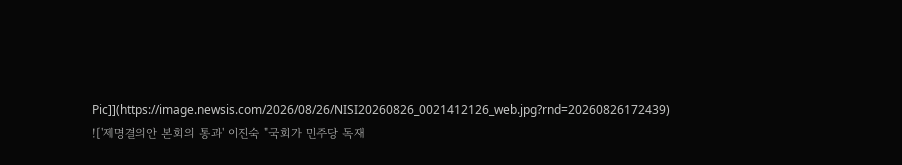Pic]](https://image.newsis.com/2026/08/26/NISI20260826_0021412126_web.jpg?rnd=20260826172439)
!['제명결의안 본회의 통과' 이진숙 "국회가 민주당 독재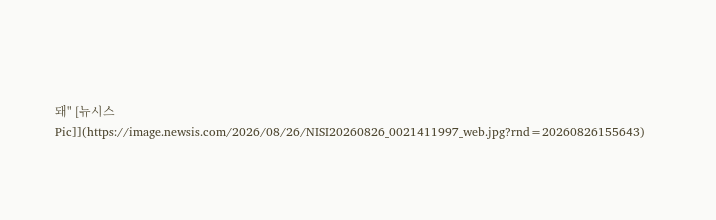돼" [뉴시스Pic]](https://image.newsis.com/2026/08/26/NISI20260826_0021411997_web.jpg?rnd=20260826155643)